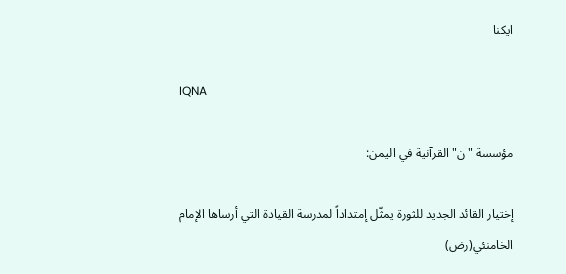ایکنا

IQNA

مؤسسة "ن" القرآنية في اليمن:

إختیار القائد الجديد للثورة يمثّل إمتداداً لمدرسة القيادة التي أرساها الإمام الخامنئي(رض)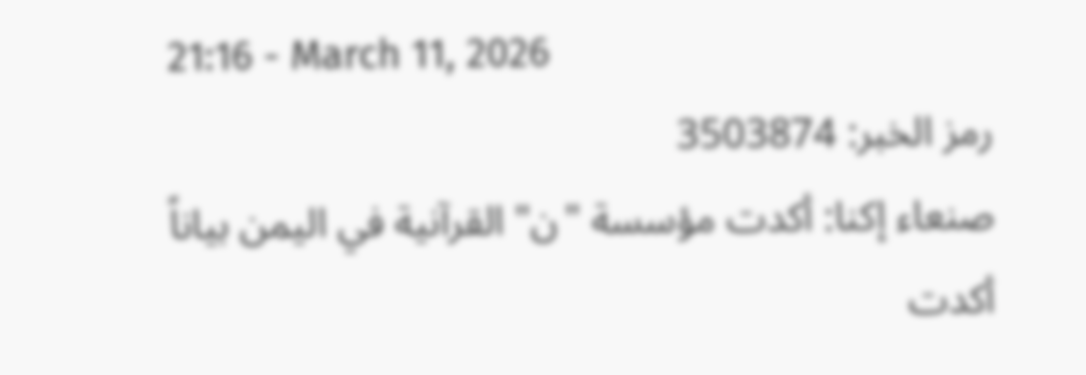21:16 - March 11, 2026
رمز الخبر: 3503874
صنعاء إکنا: أكدت مؤسسة "ن" القرآنية في اليمن بياناً أكدت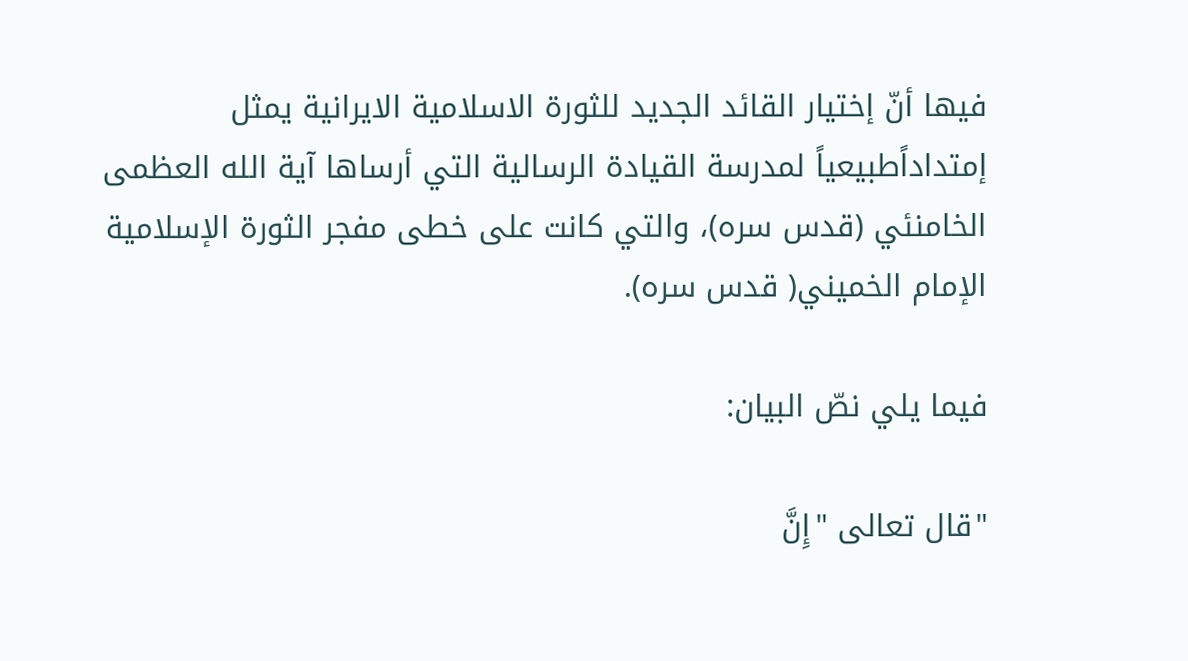فيها أنّ إختيار القائد الجديد للثورة الاسلامية الايرانية يمثل إمتداداًطبيعياً لمدرسة القيادة الرسالية التي أرساها آية الله العظمى الخامنئي (قدس سره)، والتي كانت على خطى مفجر الثورة الإسلامية الإمام الخميني( قدس سره).

فيما يلي نصّ البیان:

"قال تعالى "إِنَّ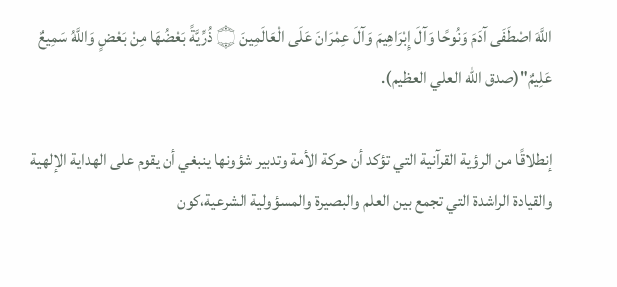اللَّهَ اصْطَفَى آدَمَ وَنُوحًا وَآلَ إِبْرَاهِيمَ وَآلَ عِمْرَانَ عَلَى الْعَالَمِينَ ۝ ذُرِّيَّةً بَعْضُهَا مِنْ بَعْضٍ وَاللَّهُ سَمِيعٌ عَلِيمٌ"(صدق الله العلي العظيم).

إنطلاقًا من الرؤية القرآنية التي تؤكد أن حركة الأمة وتدبير شؤونها ينبغي أن يقوم على الهداية الإلهية والقيادة الراشدة التي تجمع بين العلم والبصيرة والمسؤولية الشرعية،كون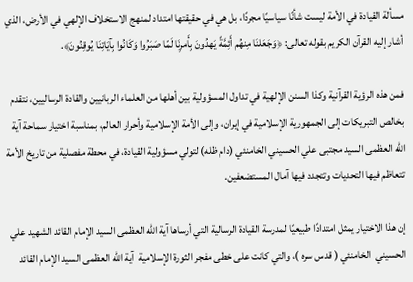مسألة القيادة في الأمة ليست شأنًا سياسيًا مجردًا، بل هي في حقيقتها امتداد لمنهج الاستخلاف الإلهي في الأرض، الذي أشار إليه القرآن الكريم بقوله تعالى: ﴿وَجَعَلنَا مِنهُم أَئِمَّةً يَهدُونَ بِأَمرِنَا لَمّا صَبَرُوا وَكَانُوا بِآيَاتِنَا يُوقِنُونَ﴾.

فمن هذه الرؤية القرآنية وكذا السنن الإلهية في تداول المسؤولية بين أهلها من العلماء الربانيين والقادة الرساليين، نتقدم بخالص التبريكات إلى الجمهورية الإسلامية في إيران، وإلى الأمة الإسلامية وأحرار العالم، بمناسبة اختيار سماحة آية الله العظمى السيد مجتبى علي الحسيني الخامنئي (دام ظله) لتولي مسؤولية القيادة، في محطة مفصلية من تاريخ الأمة تتعاظم فيها التحديات وتتجدد فيها آمال المستضعفين.

إن هذا الاختيار يمثل امتدادًا طبيعيًا لمدرسة القيادة الرسالية التي أرساها آية الله العظمى السيد الإمام القائد الشهيد علي الحسيني  الخامنئي ( قدس سره )، والتي كانت على خطى مفجر الثورة الإسلامية  آية الله العظمى السيد الإمام القائد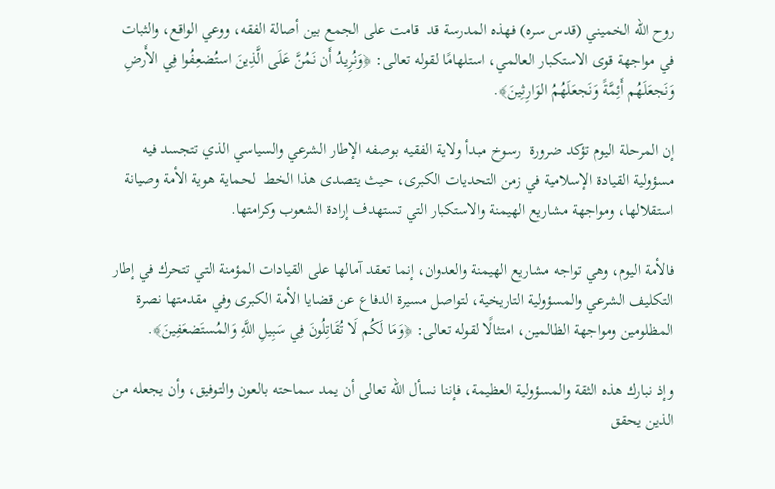روح الله الخميني (قدس سره) فهذه المدرسة قد  قامت على الجمع بين أصالة الفقه، ووعي الواقع، والثبات في مواجهة قوى الاستكبار العالمي، استلهامًا لقوله تعالى: ﴿وَنُرِيدُ أَن نَمُنَّ عَلَى الَّذِينَ استُضعِفُوا فِي الأَرضِ وَنَجعَلَهُم أَئِمَّةً وَنَجعَلَهُمُ الوَارِثِينَ﴾.

إن المرحلة اليوم تؤكد ضرورة  رسوخ مبدأ ولاية الفقيه بوصفه الإطار الشرعي والسياسي الذي تتجسد فيه مسؤولية القيادة الإسلامية في زمن التحديات الكبرى، حيث يتصدى هذا الخط  لحماية هوية الأمة وصيانة استقلالها، ومواجهة مشاريع الهيمنة والاستكبار التي تستهدف إرادة الشعوب وكرامتها.

فالأمة اليوم، وهي تواجه مشاريع الهيمنة والعدوان، إنما تعقد آمالها على القيادات المؤمنة التي تتحرك في إطار التكليف الشرعي والمسؤولية التاريخية، لتواصل مسيرة الدفاع عن قضايا الأمة الكبرى وفي مقدمتها نصرة المظلومين ومواجهة الظالمين، امتثالًا لقوله تعالى: ﴿وَمَا لَكُم لَا تُقَاتِلُونَ فِي سَبِيلِ اللَّهِ وَالمُستَضعَفِينَ﴾.

وإذ نبارك هذه الثقة والمسؤولية العظيمة، فإننا نسأل الله تعالى أن يمد سماحته بالعون والتوفيق، وأن يجعله من الذين يحقق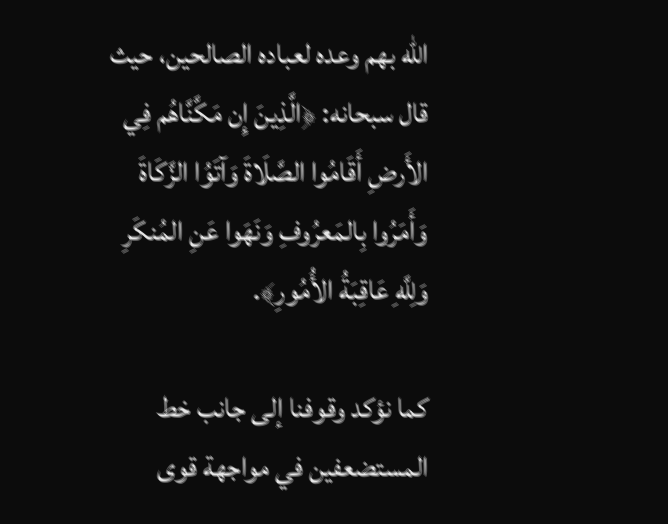الله بهم وعده لعباده الصالحين، حيث قال سبحانه: ﴿الَّذِينَ إِن مَكَّنَّاهُم فِي الأَرضِ أَقَامُوا الصَّلَاةَ وَآتَوُا الزَّكَاةَ وَأَمَرُوا بِالمَعرُوفِ وَنَهَوا عَنِ المُنكَرِ وَلِلَّهِ عَاقِبَةُ الأُمُورِ﴾.

كما نؤكد وقوفنا إلى جانب خط المستضعفين في مواجهة قوى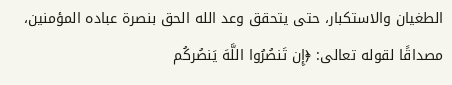الطغيان والاستكبار، حتى يتحقق وعد الله الحق بنصرة عباده المؤمنين، مصداقًا لقوله تعالى: ﴿إِن تَنصُرُوا اللَّهَ يَنصُركُم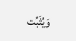وَيُثَبِّت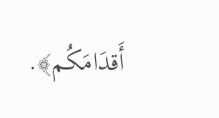أَقدَامَكُم﴾.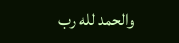والحمد لله رب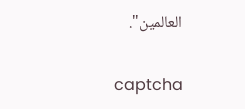العالمين".

captcha